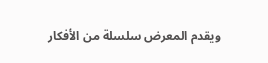ويقدم المعرض سلسلة من الأفكار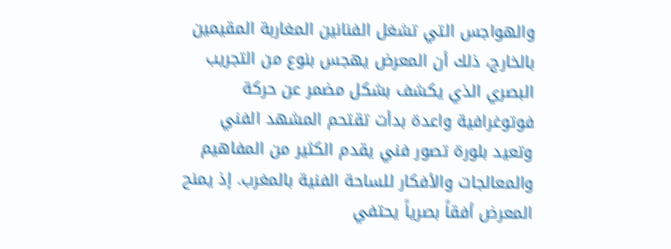والهواجس التي تشغل الفنانين المغاربة المقيمين بالخارج، ذلك أن المعرض يهجس بنوع من التجريب البصري الذي يكشف بشكل مضمر عن حركة فوتوغرافية واعدة بدأت تقتحم المشهد الفني وتعيد بلورة تصور فني يقدم الكثير من المفاهيم والمعالجات والأفكار للساحة الفنية بالمغرب. إذ يمنح المعرض أفقاً بصرياً يحتفي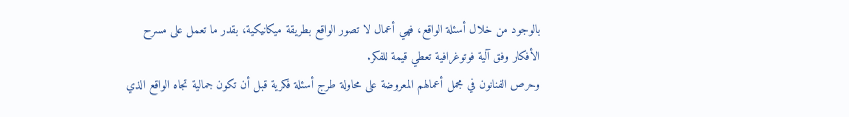بالوجود من خلال أسئلة الواقع، فهي أعمال لا تصور الواقع بطريقة ميكانيكية، بقدر ما تعمل على مسرح الأفكار وفق آلية فوتوغرافية تعطي قيمة للفكر.
وحرص الفنانون في مجمل أعمالهم المعروضة على محاولة طرج أسئلة فكرية قبل أن تكون جمالية تجاه الواقع الذي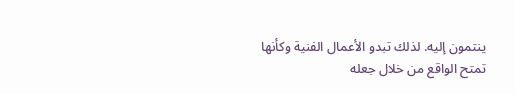ينتمون إليه. لذلك تبدو الأعمال الفنية وكأنها تمتح الواقع من خلال جعله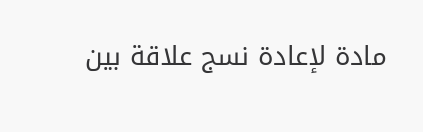مادة لإعادة نسج علاقة بين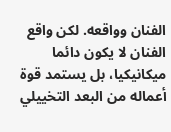الفنان وواقعه. لكن واقع الفنان لا يكون دائما ميكانيكيا، بل يستمد قوة أعماله من البعد التخييلي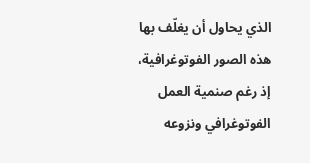الذي يحاول أن يغلّف بها هذه الصور الفوتوغرافية، إذ رغم صنمية العمل الفوتوغرافي ونزوعه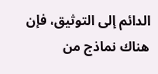الدائم إلى التوثيق، فإن هناك نماذج من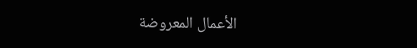الأعمال المعروضة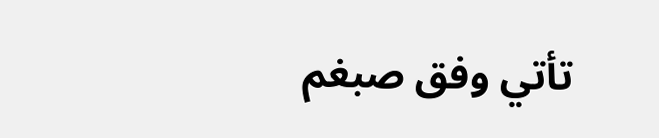تأتي وفق صبغم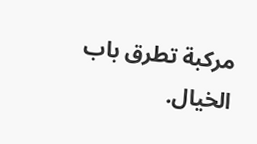مركبة تطرق باب الخيال.